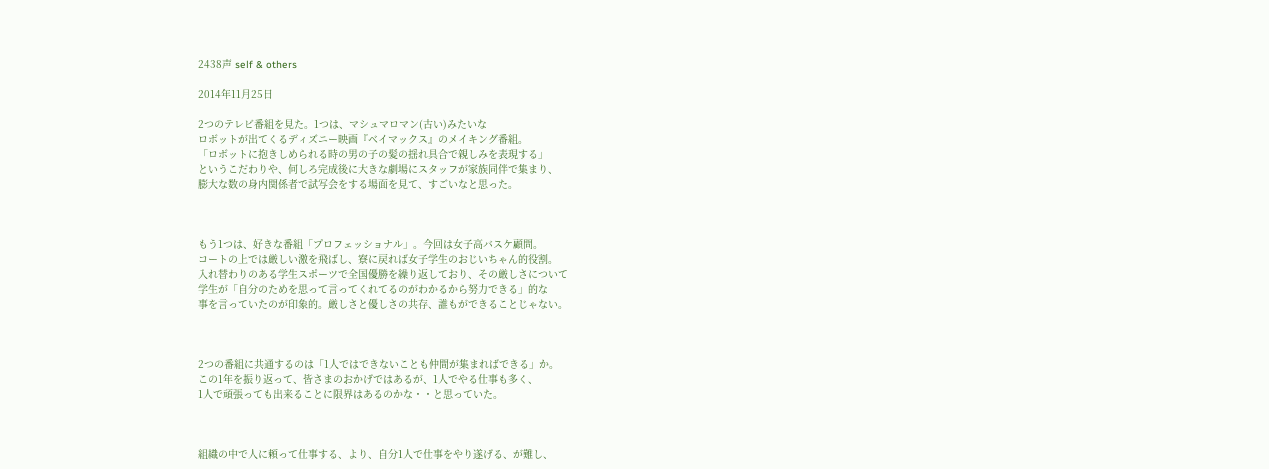2438声 self & others

2014年11月25日

2つのテレビ番組を見た。1つは、マシュマロマン(古い)みたいな
ロボットが出てくるディズニー映画『ベイマックス』のメイキング番組。
「ロボットに抱きしめられる時の男の子の髪の揺れ具合で親しみを表現する」
というこだわりや、何しろ完成後に大きな劇場にスタッフが家族同伴で集まり、
膨大な数の身内関係者で試写会をする場面を見て、すごいなと思った。



もう1つは、好きな番組「プロフェッショナル」。今回は女子高バスケ顧問。
コートの上では厳しい激を飛ばし、寮に戻れば女子学生のおじいちゃん的役割。
入れ替わりのある学生スポーツで全国優勝を繰り返しており、その厳しさについて
学生が「自分のためを思って言ってくれてるのがわかるから努力できる」的な
事を言っていたのが印象的。厳しさと優しさの共存、誰もができることじゃない。



2つの番組に共通するのは「1人ではできないことも仲間が集まればできる」か。
この1年を振り返って、皆さまのおかげではあるが、1人でやる仕事も多く、
1人で頑張っても出来ることに限界はあるのかな・・と思っていた。



組織の中で人に頼って仕事する、より、自分1人で仕事をやり遂げる、が難し、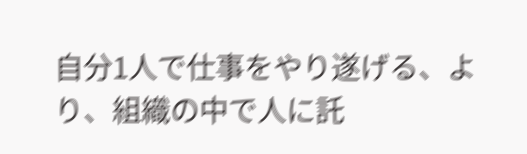自分1人で仕事をやり遂げる、より、組織の中で人に託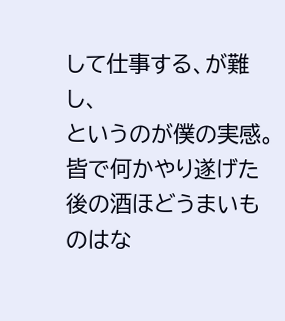して仕事する、が難し、
というのが僕の実感。皆で何かやり遂げた後の酒ほどうまいものはな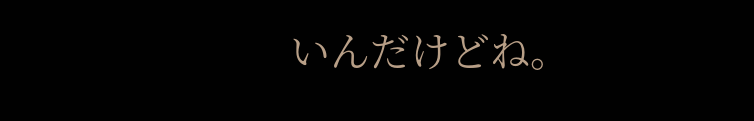いんだけどね。